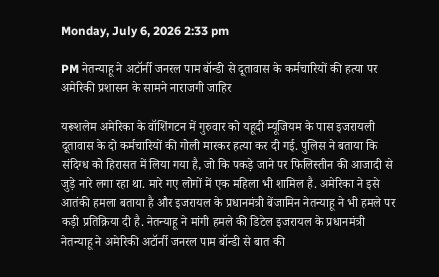Monday, July 6, 2026 2:33 pm

PM नेतन्याहू ने अटॉर्नी जनरल पाम बॉन्डी से दूतावास के कर्मचारियों की हत्या पर अमेरिकी प्रशासन के सामने नाराजगी जाहिर

यरूशलेम अमेरिका के वॉशिंगटन में गुरुवार को यहूदी म्यूजियम के पास इजरायली दूतावास के दो कर्मचारियों की गोली मारकर हत्या कर दी गई. पुलिस ने बताया कि संदिग्ध को हिरासत में लिया गया है, जो कि पकड़े जाने पर फिलिस्तीन की आजादी से जुड़े नारे लगा रहा था. मारे गए लोगों में एक महिला भी शामिल है. अमेरिका ने इसे आतंकी हमला बताया है और इजरायल के प्रधानमंत्री बेंजामिन नेतन्याहू ने भी हमले पर कड़ी प्रतिक्रिया दी है. नेतन्याहू ने मांगी हमले की डिटेल इजरायल के प्रधानमंत्री नेतन्याहू ने अमेरिकी अटॉर्नी जनरल पाम बॉन्डी से बात की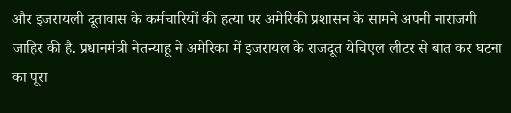और इजरायली दूतावास के कर्मचारियों की हत्या पर अमेरिकी प्रशासन के सामने अपनी नाराजगी जाहिर की है. प्रधानमंत्री नेतन्याहू ने अमेरिका में इजरायल के राजदूत येचिएल लीटर से बात कर घटना का पूरा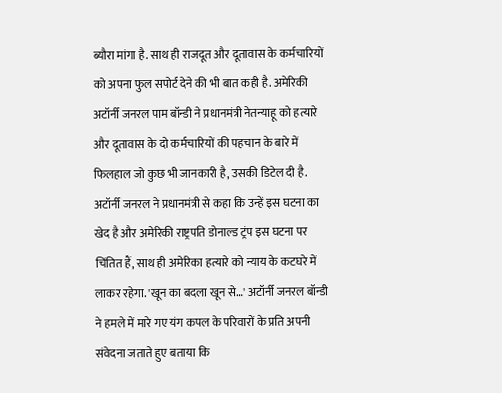ब्यौरा मांगा है. साथ ही राजदूत और दूतावास के कर्मचारियों को अपना फुल सपोर्ट देने की भी बात कही है. अमेरिकी अटॉर्नी जनरल पाम बॉन्डी ने प्रधानमंत्री नेतन्याहू को हत्यारे और दूतावास के दो कर्मचारियों की पहचान के बारे में फिलहाल जो कुछ भी जानकारी है, उसकी डिटेल दी है. अटॉर्नी जनरल ने प्रधानमंत्री से कहा कि उन्हें इस घटना का खेद है और अमेरिकी राष्ट्रपति डोनाल्ड ट्रंप इस घटना पर चिंतित हैं, साथ ही अमेरिका हत्यारे को न्याय के कटघरे में लाकर रहेगा. 'खून का बदला खून से…' अटॉर्नी जनरल बॉन्डी ने हमले में मारे गए यंग कपल के परिवारों के प्रति अपनी संवेदना जताते हुए बताया कि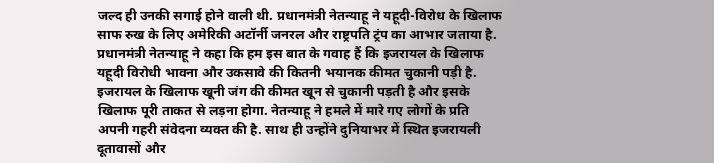जल्द ही उनकी सगाई होने वाली थी. प्रधानमंत्री नेतन्याहू ने यहूदी-विरोध के खिलाफ साफ रुख के लिए अमेरिकी अटॉर्नी जनरल और राष्ट्रपति ट्रंप का आभार जताया है. प्रधानमंत्री नेतन्याहू ने कहा कि हम इस बात के गवाह हैं कि इजरायल के खिलाफ यहूदी विरोधी भावना और उकसावे की कितनी भयानक कीमत चुकानी पड़ी है. इजरायल के खिलाफ खूनी जंग की कीमत खून से चुकानी पड़ती है और इसके खिलाफ पूरी ताकत से लड़ना होगा. नेतन्याहू ने हमले में मारे गए लोगों के प्रति अपनी गहरी संवेदना व्यक्त की है. साथ ही उन्होंने दुनियाभर में स्थित इजरायली दूतावासों और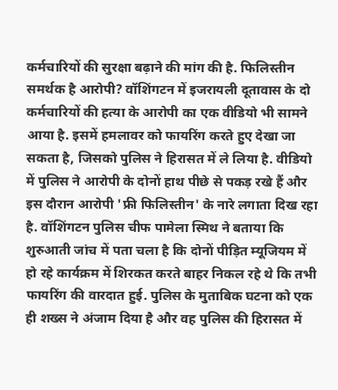कर्मचारियों की सुरक्षा बढ़ाने की मांग की है. फिलिस्तीन समर्थक है आरोपी? वॉशिंगटन में इजरायली दूतावास के दो कर्मचारियों की हत्या के आरोपी का एक वीडियो भी सामने आया है. इसमें हमलावर को फायरिंग करते हुए देखा जा सकता है, जिसको पुलिस ने हिरासत में ले लिया है. वीडियो में पुलिस ने आरोपी के दोनों हाथ पीछे से पकड़ रखे हैं और इस दौरान आरोपी 'फ्री फिलिस्तीन' के नारे लगाता दिख रहा है. वॉशिंगटन पुलिस चीफ पामेला स्मिथ ने बताया कि शुरुआती जांच में पता चला है कि दोनों पीड़ित म्यूजियम में हो रहे कार्यक्रम में शिरकत करते बाहर निकल रहे थे कि तभी फायरिंग की वारदात हुई. पुलिस के मुताबिक घटना को एक ही शख्स ने अंजाम दिया है और वह पुलिस की हिरासत में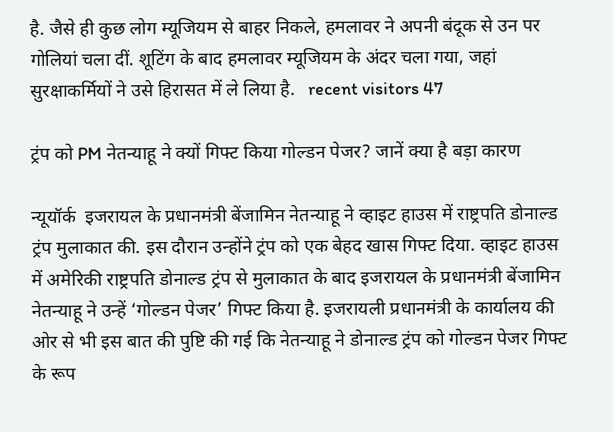है. जैसे ही कुछ लोग म्यूजियम से बाहर निकले, हमलावर ने अपनी बंदूक से उन पर गोलियां चला दीं. शूटिंग के बाद हमलावर म्यूजियम के अंदर चला गया, जहां सुरक्षाकर्मियों ने उसे हिरासत में ले लिया है.   recent visitors 47

ट्रंप को PM नेतन्याहू ने क्यों गिफ्ट किया गोल्डन पेजर? जानें क्या है बड़ा कारण

न्यूयॉर्क  इजरायल के प्रधानमंत्री बेंजामिन नेतन्याहू ने व्हाइट हाउस में राष्ट्रपति डोनाल्ड ट्रंप मुलाकात की. इस दौरान उन्होंने ट्रंप को एक बेहद खास गिफ्ट दिया. व्हाइट हाउस में अमेरिकी राष्ट्रपति डोनाल्ड ट्रंप से मुलाकात के बाद इजरायल के प्रधानमंत्री बेंजामिन नेतन्याहू ने उन्हें ‘गोल्डन पेजर’ गिफ्ट किया है. इजरायली प्रधानमंत्री के कार्यालय की ओर से भी इस बात की पुष्टि की गई कि नेतन्याहू ने डोनाल्ड ट्रंप को गोल्डन पेजर गिफ्ट के रूप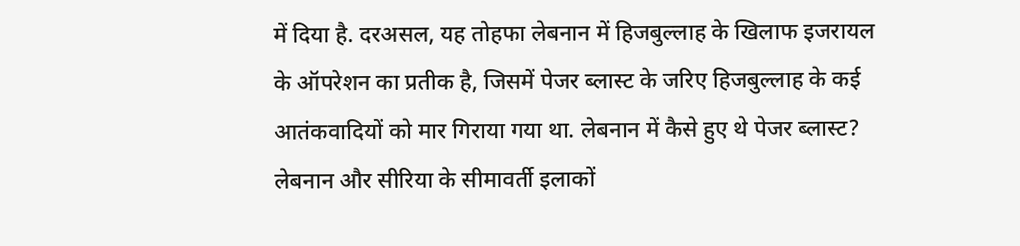में दिया है. दरअसल, यह तोहफा लेबनान में हिजबुल्लाह के खिलाफ इजरायल के ऑपरेशन का प्रतीक है, जिसमें पेजर ब्लास्ट के जरिए हिजबुल्लाह के कई आतंकवादियों को मार गिराया गया था. लेबनान में कैसे हुए थे पेजर ब्लास्ट? लेबनान और सीरिया के सीमावर्ती इलाकों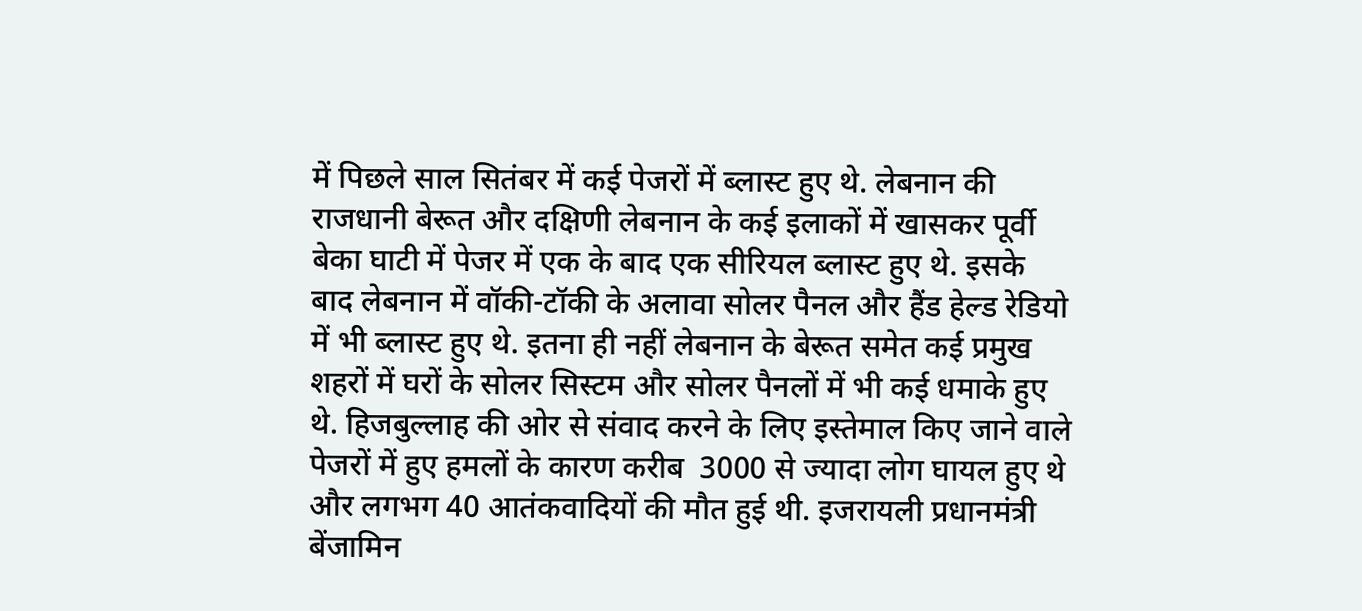में पिछले साल सितंबर में कई पेजरों में ब्लास्ट हुए थे. लेबनान की राजधानी बेरूत और दक्षिणी लेबनान के कई इलाकों में खासकर पूर्वी बेका घाटी में पेजर में एक के बाद एक सीरियल ब्लास्ट हुए थे. इसके बाद लेबनान में वॉकी-टॉकी के अलावा सोलर पैनल और हैंड हेल्ड रेडियो में भी ब्लास्ट हुए थे. इतना ही नहीं लेबनान के बेरूत समेत कई प्रमुख शहरों में घरों के सोलर सिस्टम और सोलर पैनलों में भी कई धमाके हुए थे. हिजबुल्लाह की ओर से संवाद करने के लिए इस्तेमाल किए जाने वाले पेजरों में हुए हमलों के कारण करीब  3000 से ज्यादा लोग घायल हुए थे और लगभग 40 आतंकवादियों की मौत हुई थी. इजरायली प्रधानमंत्री बेंजामिन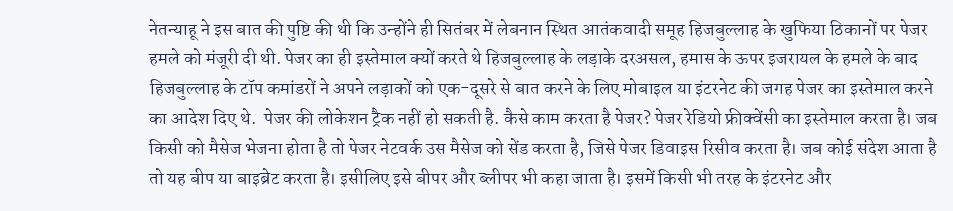नेतन्याहू ने इस बात की पुष्टि की थी कि उन्होंने ही सितंबर में लेबनान स्थित आतंकवादी समूह हिजबुल्लाह के खुफिया ठिकानों पर पेजर हमले को मंजूरी दी थी. पेजर का ही इस्तेमाल क्यों करते थे हिजबुल्लाह के लड़ाके दरअसल, हमास के ऊपर इजरायल के हमले के बाद हिजबुल्लाह के टॉप कमांडरों ने अपने लड़ाकों को एक-दूसरे से बात करने के लिए मोबाइल या इंटरनेट की जगह पेजर का इस्तेमाल करने का आदेश दिए थे.  पेजर की लोकेशन ट्रैक नहीं हो सकती है. कैसे काम करता है पेजर? पेजर रेडियो फ्रीक्वेंसी का इस्तेमाल करता है। जब किसी को मैसेज भेजना होता है तो पेजर नेटवर्क उस मैसेज को सेंड करता है, जिसे पेजर डिवाइस रिसीव करता है। जब कोई संदेश आता है तो यह बीप या बाइब्रेट करता है। इसीलिए इसे बीपर और ब्लीपर भी कहा जाता है। इसमें किसी भी तरह के इंटरनेट और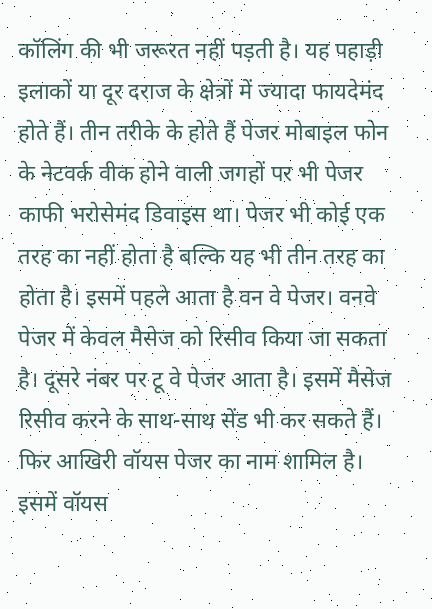कॉलिंग की भी जरूरत नहीं पड़ती है। यह पहाड़ी इलाकों या दूर दराज के क्षेत्रों में ज्यादा फायदेमंद होते हैं। तीन तरीके के होते हैं पेजर मोबाइल फोन के नेटवर्क वीक होने वाली जगहों पर भी पेजर काफी भरोसेमंद डिवाइस था। पेजर भी कोई एक तरह का नहीं होता है बल्कि यह भी तीन तरह का होता है। इसमें पहले आता है वन वे पेजर। वनवे पेजर में केवल मैसेज को रिसीव किया जा सकता है। दूसरे नंबर पर टू वे पेजर आता है। इसमें मैसेज रिसीव करने के साथ-साथ सेंड भी कर सकते हैं। फिर आखिरी वॉयस पेजर का नाम शामिल है। इसमें वॉयस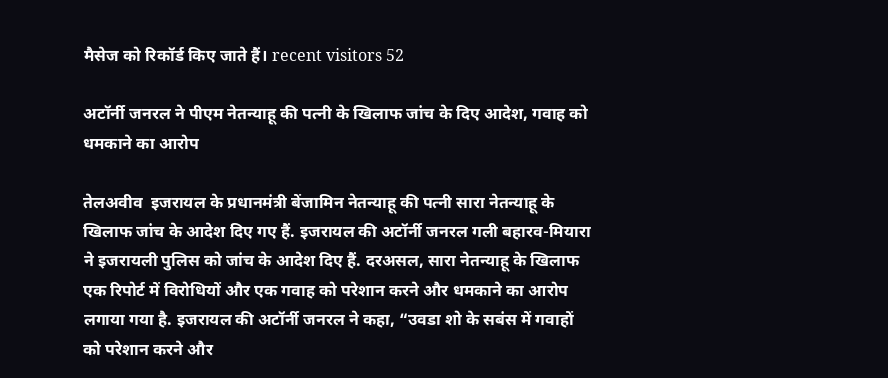मैसेज को रिकॉर्ड किए जाते हैं। recent visitors 52

अटॉर्नी जनरल ने पीएम नेतन्याहू की पत्नी के खिलाफ जांच के दिए आदेश, गवाह को धमकाने का आरोप

तेलअवीव  इजरायल के प्रधानमंत्री बेंजामिन नेतन्याहू की पत्नी सारा नेतन्याहू के खिलाफ जांच के आदेश दिए गए हैं. इजरायल की अटॉर्नी जनरल गली बहारव-मियारा ने इजरायली पुलिस को जांच के आदेश दिए हैं. दरअसल, सारा नेतन्याहू के खिलाफ एक रिपोर्ट में विरोधियों और एक गवाह को परेशान करने और धमकाने का आरोप लगाया गया है. इजरायल की अटॉर्नी जनरल ने कहा, “उवडा शो के सबंस में गवाहों को परेशान करने और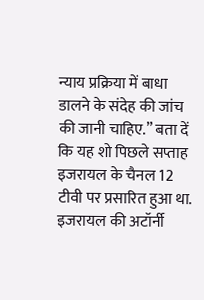न्याय प्रक्रिया में बाधा डालने के संदेह की जांच की जानी चाहिए.” बता दें कि यह शो पिछले सप्ताह इजरायल के चैनल 12 टीवी पर प्रसारित हुआ था.  इजरायल की अटॉर्नी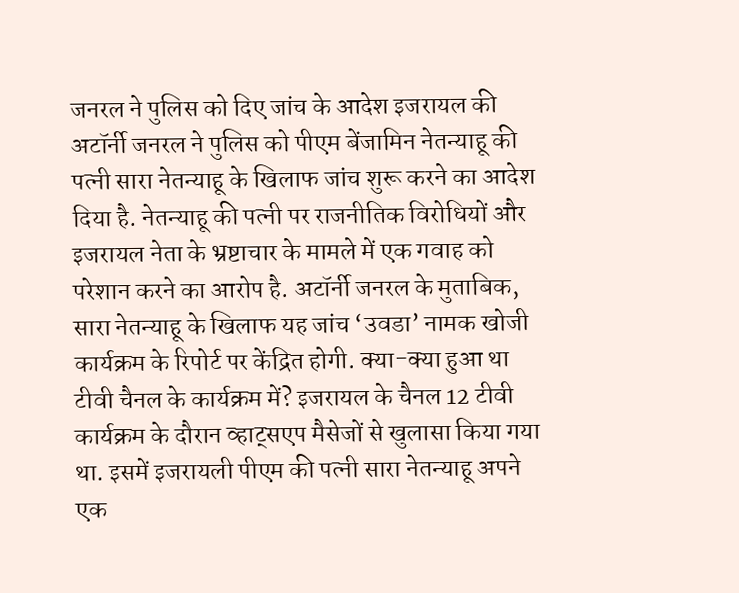जनरल ने पुलिस को दिए जांच के आदेश इजरायल की अटॉर्नी जनरल ने पुलिस को पीएम बेंजामिन नेतन्याहू की पत्नी सारा नेतन्याहू के खिलाफ जांच शुरू करने का आदेश दिया है. नेतन्याहू की पत्नी पर राजनीतिक विरोधियों और इजरायल नेता के भ्रष्टाचार के मामले में एक गवाह को परेशान करने का आरोप है. अटॉर्नी जनरल के मुताबिक, सारा नेतन्याहू के खिलाफ यह जांच ‘उवडा’ नामक खोजी कार्यक्रम के रिपोर्ट पर केंद्रित होगी. क्या-क्या हुआ था टीवी चैनल के कार्यक्रम में? इजरायल के चैनल 12 टीवी कार्यक्रम के दौरान व्हाट्सएप मैसेजों से खुलासा किया गया था. इसमें इजरायली पीएम की पत्नी सारा नेतन्याहू अपने एक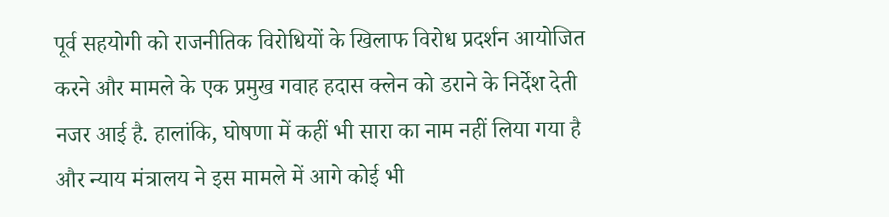पूर्व सहयोगी को राजनीतिक विरोधियों के खिलाफ विरोध प्रदर्शन आयोजित करने और मामले के एक प्रमुख गवाह हदास क्लेन को डराने के निर्देश देती नजर आई है. हालांकि, घोषणा में कहीं भी सारा का नाम नहीं लिया गया है और न्याय मंत्रालय ने इस मामले में आगे कोई भी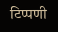टिप्पणी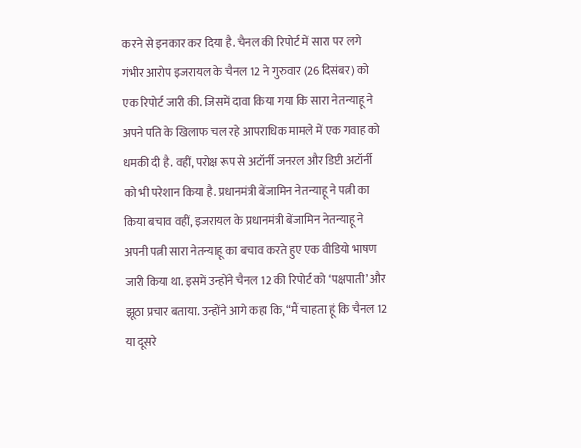करने से इनकार कर दिया है. चैनल की रिपोर्ट में सारा पर लगे गंभीर आरोप इजरायल के चैनल 12 ने गुरुवार (26 दिसंबर) को एक रिपोर्ट जारी की. जिसमें दावा किया गया कि सारा नेतन्याहू ने अपने पति के खिलाफ चल रहे आपराधिक मामले में एक गवाह को धमकी दी है. वहीं, परोक्ष रूप से अटॉर्नी जनरल और डिप्टी अटॉर्नी को भी परेशान किया है. प्रधानमंत्री बेंजामिन नेतन्याहू ने पत्नी का किया बचाव वहीं, इजरायल के प्रधानमंत्री बेंजामिन नेतन्याहू ने अपनी पत्नी सारा नेतन्याहू का बचाव करते हुए एक वीडियो भाषण जारी किया था. इसमें उन्होंने चैनल 12 की रिपोर्ट को ‘पक्षपाती’ और झूठा प्रचार बताया. उन्होंने आगे कहा कि, “मैं चाहता हूं कि चैनल 12 या दूसरे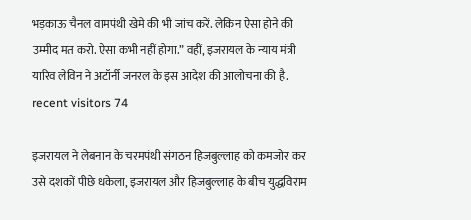भड़काऊ चैनल वामपंथी खेमे की भी जांच करें. लेकिन ऐसा होने की उम्मीद मत करो. ऐसा कभी नहीं होगा.” वहीं, इजरायल के न्याय मंत्री यारिव लेविन ने अटॉर्नी जनरल के इस आदेश की आलोचना की है. recent visitors 74

इजरायल ने लेबनान के चरमपंथी संगठन हिजबुल्लाह को कमजोर कर उसे दशकों पीछे धकेला, इजरायल और हिजबुल्लाह के बीच युद्धविराम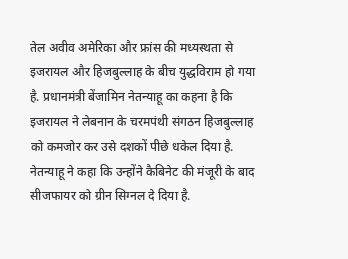तेल अवीव अमेरिका और फ्रांस की मध्यस्थता से इजरायल और हिजबुल्लाह के बीच युद्धविराम हो गया है. प्रधानमंत्री बेंजामिन नेतन्याहू का कहना है कि इजरायल ने लेबनान के चरमपंथी संगठन हिजबुल्लाह को कमजोर कर उसे दशकों पीछे धकेल दिया है. नेतन्याहू ने कहा कि उन्होंने कैबिनेट की मंजूरी के बाद सीजफायर को ग्रीन सिग्नल दे दिया है.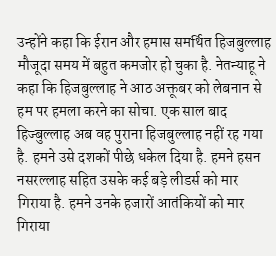उन्होंने कहा कि ईरान और हमास समर्थित हिजबुल्लाह मौजूदा समय में बहुत कमजोर हो चुका है. नेतन्याहू ने कहा कि हिजबुल्लाह ने आठ अक्तूबर को लेबनान से हम पर हमला करने का सोचा. एक साल बाद हिज्बुल्लाह अब वह पुराना हिजबुल्लाह नहीं रह गया है. हमने उसे दशकों पीछे धकेल दिया है. हमने हसन नसरल्लाह सहित उसके कई बड़े लीडर्स को मार गिराया है. हमने उनके हजारों आतंकियों को मार गिराया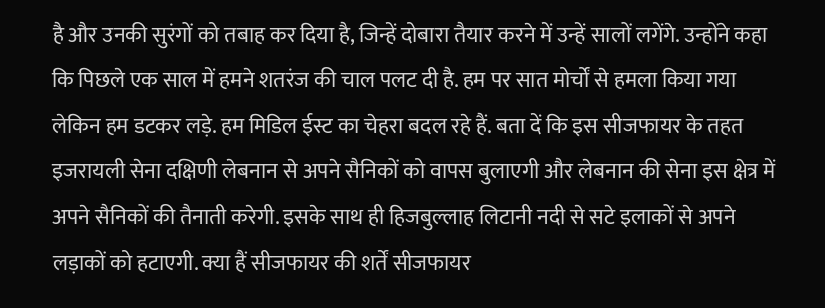है और उनकी सुरंगों को तबाह कर दिया है, जिन्हें दोबारा तैयार करने में उन्हें सालों लगेंगे. उन्होंने कहा कि पिछले एक साल में हमने शतरंज की चाल पलट दी है. हम पर सात मोर्चों से हमला किया गया लेकिन हम डटकर लड़े. हम मिडिल ईस्ट का चेहरा बदल रहे हैं. बता दें कि इस सीजफायर के तहत इजरायली सेना दक्षिणी लेबनान से अपने सैनिकों को वापस बुलाएगी और लेबनान की सेना इस क्षेत्र में अपने सैनिकों की तैनाती करेगी. इसके साथ ही हिजबुल्लाह लिटानी नदी से सटे इलाकों से अपने लड़ाकों को हटाएगी. क्या हैं सीजफायर की शर्तें सीजफायर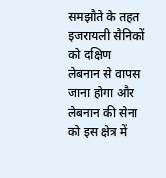समझौते के तहत इजरायली सैनिकों को दक्षिण लेबनान से वापस जाना होगा और लेबनान की सेना को इस क्षेत्र में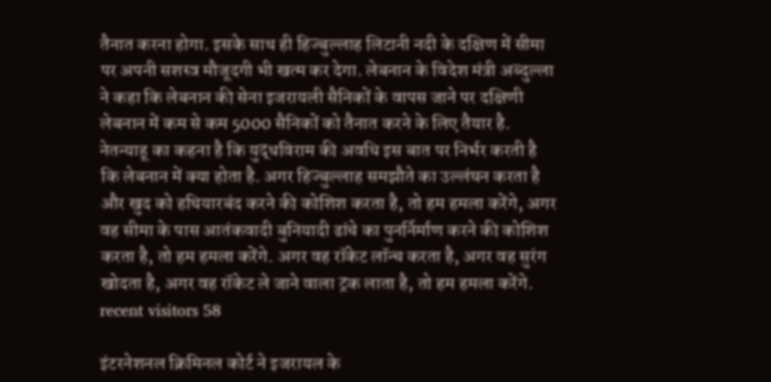तैनात करना होगा. इसके साथ ही हिज्बुल्लाह लिटानी नदी के दक्षिण में सीमा पर अपनी सशस्त्र मौजूदगी भी खत्म कर देगा. लेबनान के विदेश मंत्री अब्दुल्ला ने कहा कि लेबनान की सेना इजरायली सैनिकों के वापस जाने पर दक्षिणी लेबनान में कम से कम 5000 सैनिकों को तैनात करने के लिए तैयार है. नेतन्याहू का कहना है कि युद्धविराम की अवधि इस बात पर निर्भर करती है कि लेबनान में क्या होता है. अगर हिज्बुल्लाह समझौते का उल्लंघन करता है और खुद को हथियारबंद करने की कोशिश करता है, तो हम हमला करेंगे, अगर वह सीमा के पास आतंकवादी बुनियादी ढांचे का पुनर्निर्माण करने की कोशिश करता है, तो हम हमला करेंगे. अगर वह रॉकेट लॉन्च करता है, अगर वह सुरंग खोदता है, अगर वह रॉकेट ले जाने वाला ट्रक लाता है, तो हम हमला करेंगे.   recent visitors 58

इंटरनेशनल क्रिमिनल कोर्ट ने इजरायल के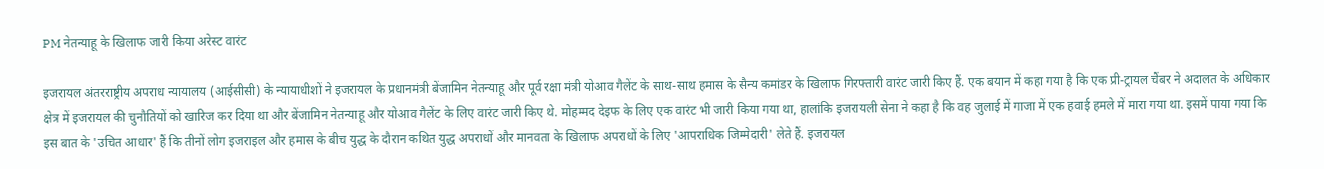PM नेतन्याहू के खिलाफ जारी किया अरेस्ट वारंट

इजरायल अंतरराष्ट्रीय अपराध न्यायालय (आईसीसी) के न्यायाधीशों ने इजरायल के प्रधानमंत्री बेंजामिन नेतन्याहू और पूर्व रक्षा मंत्री योआव गैलेंट के साथ-साथ हमास के सैन्य कमांडर के खिलाफ गिरफ्तारी वारंट जारी किए हैं. एक बयान में कहा गया है कि एक प्री-ट्रायल चैंबर ने अदालत के अधिकार क्षेत्र में इजरायल की चुनौतियों को खारिज कर दिया था और बेंजामिन नेतन्याहू और योआव गैलेंट के लिए वारंट जारी किए थे. मोहम्मद देइफ के लिए एक वारंट भी जारी किया गया था, हालांकि इजरायली सेना ने कहा है कि वह जुलाई में गाजा में एक हवाई हमले में मारा गया था. इसमें पाया गया कि इस बात के 'उचित आधार' हैं कि तीनों लोग इजराइल और हमास के बीच युद्ध के दौरान कथित युद्ध अपराधों और मानवता के खिलाफ अपराधों के लिए 'आपराधिक जिम्मेदारी' लेते हैं. इजरायल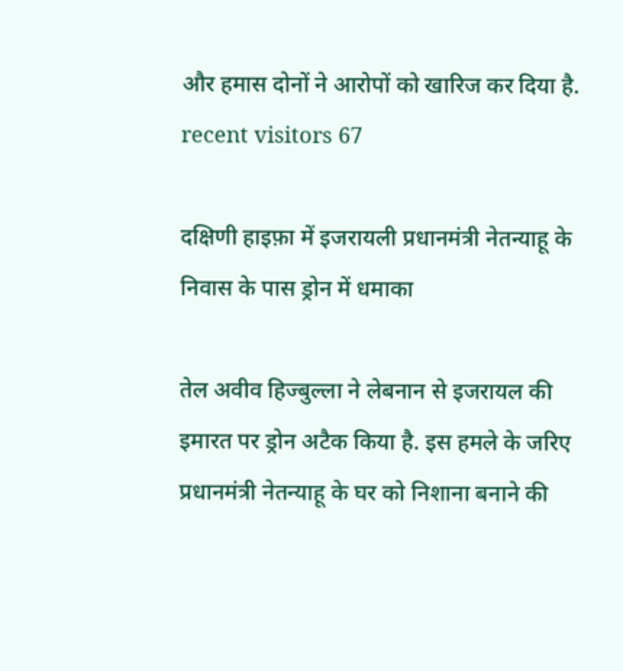और हमास दोनों ने आरोपों को खारिज कर दिया है.   recent visitors 67

दक्षिणी हाइफ़ा में इजरायली प्रधानमंत्री नेतन्याहू के निवास के पास ड्रोन में धमाका

तेल अवीव हिज्बुल्ला ने लेबनान से इजरायल की इमारत पर ड्रोन अटैक किया है. इस हमले के जरिए प्रधानमंत्री नेतन्याहू के घर को निशाना बनाने की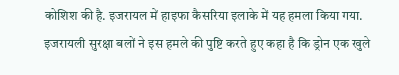कोशिश की है. इजरायल में हाइफा कैसरिया इलाके में यह हमला किया गया. इजरायली सुरक्षा बलों ने इस हमले की पुष्टि करते हुए कहा है कि ड्रोन एक खुले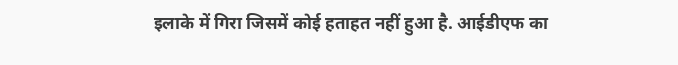इलाके में गिरा जिसमें कोई हताहत नहीं हुआ है. आईडीएफ का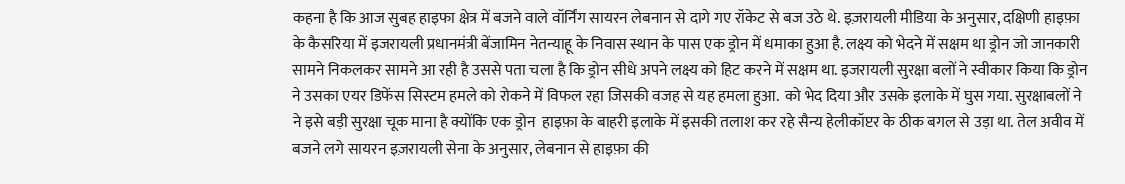कहना है कि आज सुबह हाइफा क्षेत्र में बजने वाले वॉर्निंग सायरन लेबनान से दागे गए रॉकेट से बज उठे थे. इज़रायली मीडिया के अनुसार, दक्षिणी हाइफ़ा के कैसरिया में इजरायली प्रधानमंत्री बेंजामिन नेतन्याहू के निवास स्थान के पास एक ड्रोन में धमाका हुआ है. लक्ष्य को भेदने में सक्षम था ड्रोन जो जानकारी सामने निकलकर सामने आ रही है उससे पता चला है कि ड्रोन सीधे अपने लक्ष्य को हिट करने में सक्षम था. इजरायली सुरक्षा बलों ने स्वीकार किया कि ड्रोन ने उसका एयर डिफेंस सिस्टम हमले को रोकने में विफल रहा जिसकी वजह से यह हमला हुआ.  को भेद दिया और उसके इलाके में घुस गया. सुरक्षाबलों ने ने इसे बड़ी सुरक्षा चूक माना है क्योंकि एक ड्रोन  हाइफ़ा के बाहरी इलाके में इसकी तलाश कर रहे सैन्य हेलीकॉप्टर के ठीक बगल से उड़ा था. तेल अवीव में बजने लगे सायरन इज़रायली सेना के अनुसार, लेबनान से हाइफ़ा की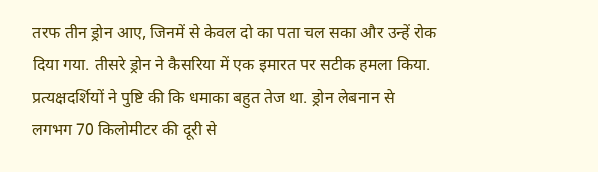तरफ तीन ड्रोन आए, जिनमें से केवल दो का पता चल सका और उन्हें रोक दिया गया. तीसरे ड्रोन ने कैसरिया में एक इमारत पर सटीक हमला किया. प्रत्यक्षदर्शियों ने पुष्टि की कि धमाका बहुत तेज था. ड्रोन लेबनान से लगभग 70 किलोमीटर की दूरी से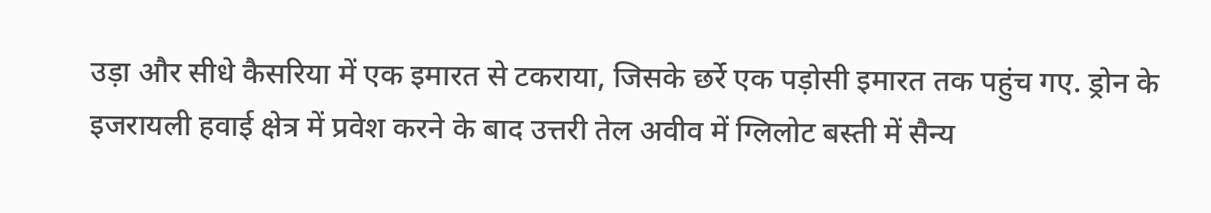उड़ा और सीधे कैसरिया में एक इमारत से टकराया, जिसके छर्रे एक पड़ोसी इमारत तक पहुंच गए. ड्रोन के इजरायली हवाई क्षेत्र में प्रवेश करने के बाद उत्तरी तेल अवीव में ग्लिलोट बस्ती में सैन्य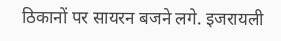ठिकानों पर सायरन बजने लगे. इजरायली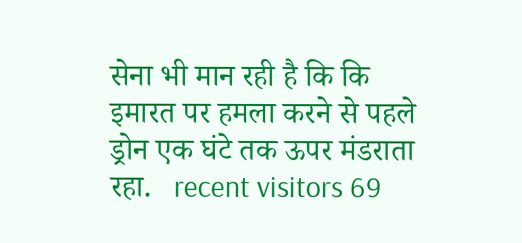सेना भी मान रही है कि कि इमारत पर हमला करने से पहले ड्रोन एक घंटे तक ऊपर मंडराता रहा.   recent visitors 69